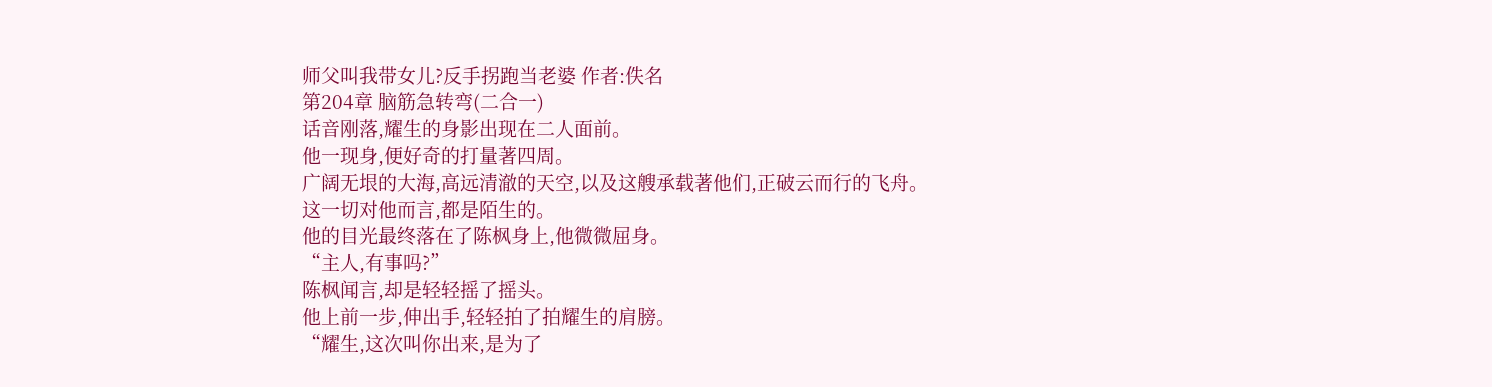师父叫我带女儿?反手拐跑当老婆 作者:佚名
第204章 脑筋急转弯(二合一)
话音刚落,耀生的身影出现在二人面前。
他一现身,便好奇的打量著四周。
广阔无垠的大海,高远清澈的天空,以及这艘承载著他们,正破云而行的飞舟。
这一切对他而言,都是陌生的。
他的目光最终落在了陈枫身上,他微微屈身。
“主人,有事吗?”
陈枫闻言,却是轻轻摇了摇头。
他上前一步,伸出手,轻轻拍了拍耀生的肩膀。
“耀生,这次叫你出来,是为了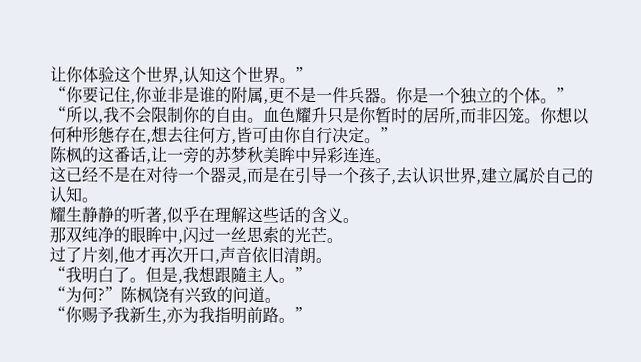让你体验这个世界,认知这个世界。”
“你要记住,你並非是谁的附属,更不是一件兵器。你是一个独立的个体。”
“所以,我不会限制你的自由。血色耀升只是你暂时的居所,而非囚笼。你想以何种形態存在,想去往何方,皆可由你自行决定。”
陈枫的这番话,让一旁的苏梦秋美眸中异彩连连。
这已经不是在对待一个器灵,而是在引导一个孩子,去认识世界,建立属於自己的认知。
耀生静静的听著,似乎在理解这些话的含义。
那双纯净的眼眸中,闪过一丝思索的光芒。
过了片刻,他才再次开口,声音依旧清朗。
“我明白了。但是,我想跟隨主人。”
“为何?”陈枫饶有兴致的问道。
“你赐予我新生,亦为我指明前路。”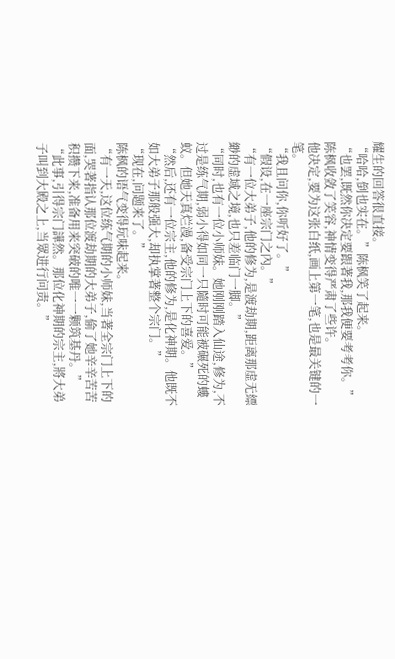耀生的回答很直接。
“哈哈,倒也实在。”陈枫笑了起来。
“也罢,既然你决定要跟著我,那我便要考考你。”
陈枫收敛了笑容,神情变得严肃了些许。
他决定,要为这张白纸,画上第一笔,也是最关键的一笔。
“我且问你,你听好了。”
“假设,在一座宗门之內。”
“有一位大弟子,他的修为,是渡劫期,距离那虚无縹緲的虚域之境,也只差临门一脚。”
“同时,也有一位小师妹。她刚刚踏入仙途,修为,不过是练气期,弱小得如同一只隨时可能被碾死的螻蚁。但她天真烂漫,备受宗门上下的喜爱。”
“然后,还有一位宗主,他的修为,是化神期。他既不如大弟子那般强大,却执掌著整个宗门。”
“现在,问题来了。”
陈枫的语气变得玩味起来。
“有一天,这位练气期的小师妹,当著全宗门上下的面,哭著指认那位渡劫期的大弟子,偷了她辛辛苦苦积攒下来,准备用来突破的唯一一颗筑基丹。”
“此事,引得宗门譁然。那位化神期的宗主,將大弟子叫到大殿之上,当眾进行问责。”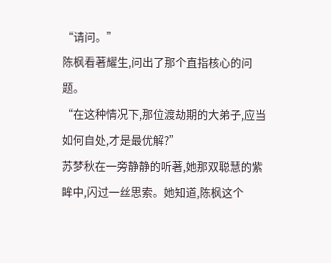“请问。”
陈枫看著耀生,问出了那个直指核心的问题。
“在这种情况下,那位渡劫期的大弟子,应当如何自处,才是最优解?”
苏梦秋在一旁静静的听著,她那双聪慧的紫眸中,闪过一丝思索。她知道,陈枫这个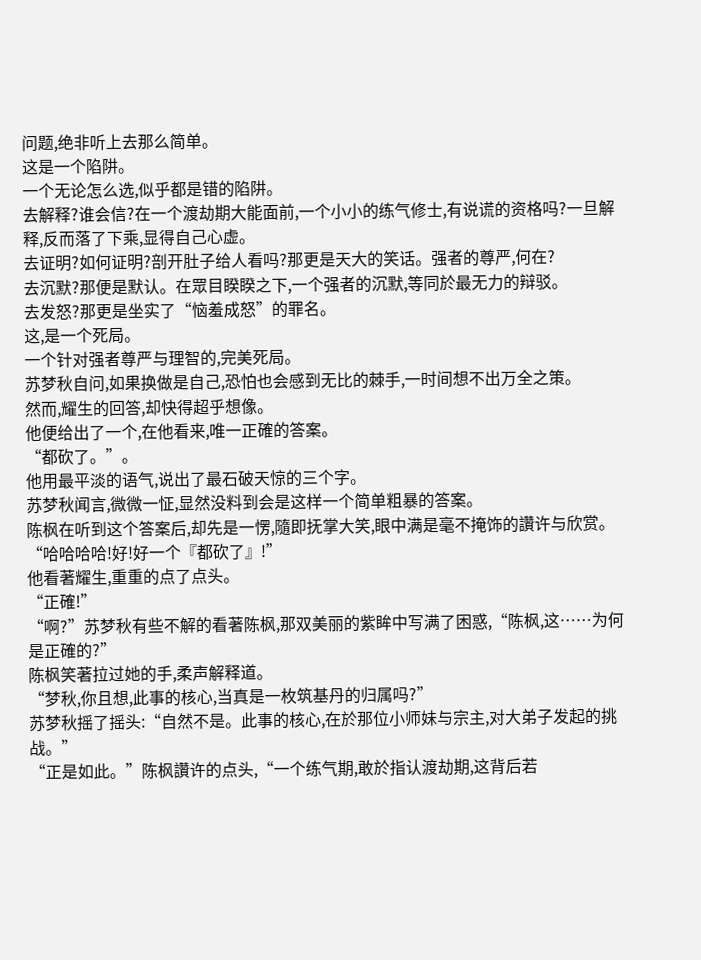问题,绝非听上去那么简单。
这是一个陷阱。
一个无论怎么选,似乎都是错的陷阱。
去解释?谁会信?在一个渡劫期大能面前,一个小小的练气修士,有说谎的资格吗?一旦解释,反而落了下乘,显得自己心虚。
去证明?如何证明?剖开肚子给人看吗?那更是天大的笑话。强者的尊严,何在?
去沉默?那便是默认。在眾目睽睽之下,一个强者的沉默,等同於最无力的辩驳。
去发怒?那更是坐实了“恼羞成怒”的罪名。
这,是一个死局。
一个针对强者尊严与理智的,完美死局。
苏梦秋自问,如果换做是自己,恐怕也会感到无比的棘手,一时间想不出万全之策。
然而,耀生的回答,却快得超乎想像。
他便给出了一个,在他看来,唯一正確的答案。
“都砍了。”。
他用最平淡的语气,说出了最石破天惊的三个字。
苏梦秋闻言,微微一怔,显然没料到会是这样一个简单粗暴的答案。
陈枫在听到这个答案后,却先是一愣,隨即抚掌大笑,眼中满是毫不掩饰的讚许与欣赏。
“哈哈哈哈!好!好一个『都砍了』!”
他看著耀生,重重的点了点头。
“正確!”
“啊?”苏梦秋有些不解的看著陈枫,那双美丽的紫眸中写满了困惑,“陈枫,这……为何是正確的?”
陈枫笑著拉过她的手,柔声解释道。
“梦秋,你且想,此事的核心,当真是一枚筑基丹的归属吗?”
苏梦秋摇了摇头:“自然不是。此事的核心,在於那位小师妹与宗主,对大弟子发起的挑战。”
“正是如此。”陈枫讚许的点头,“一个练气期,敢於指认渡劫期,这背后若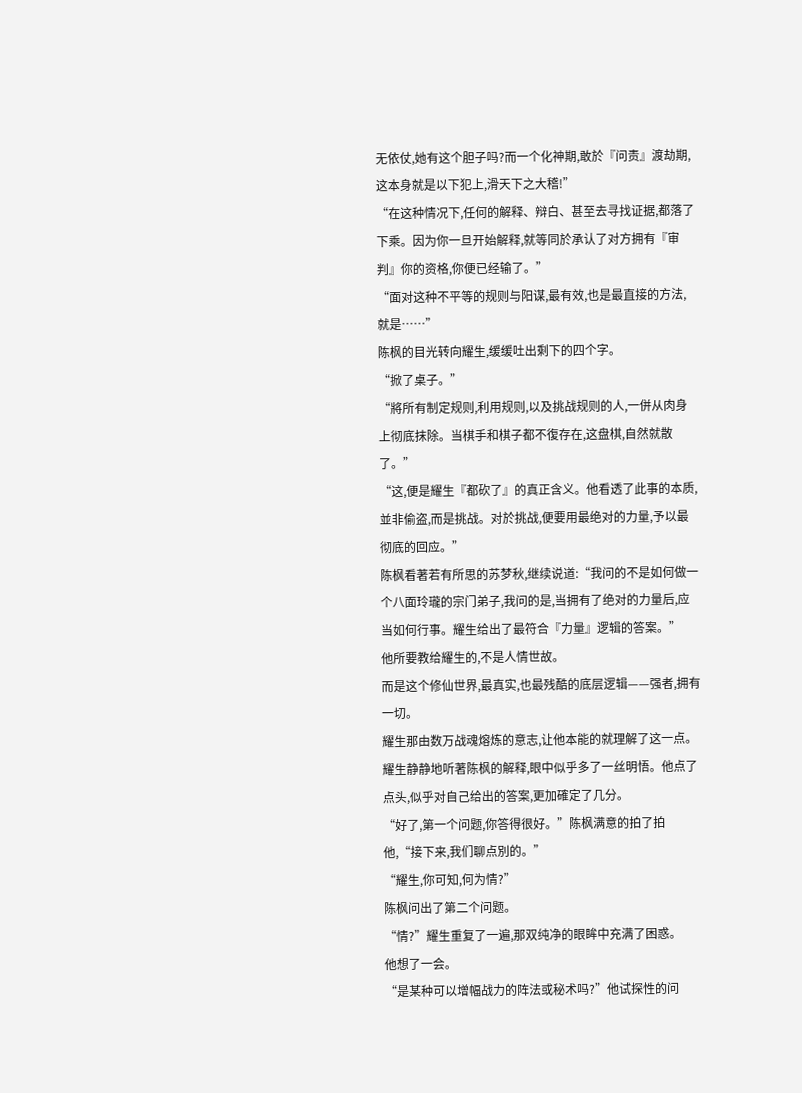无依仗,她有这个胆子吗?而一个化神期,敢於『问责』渡劫期,这本身就是以下犯上,滑天下之大稽!”
“在这种情况下,任何的解释、辩白、甚至去寻找证据,都落了下乘。因为你一旦开始解释,就等同於承认了对方拥有『审判』你的资格,你便已经输了。”
“面对这种不平等的规则与阳谋,最有效,也是最直接的方法,就是……”
陈枫的目光转向耀生,缓缓吐出剩下的四个字。
“掀了桌子。”
“將所有制定规则,利用规则,以及挑战规则的人,一併从肉身上彻底抹除。当棋手和棋子都不復存在,这盘棋,自然就散了。”
“这,便是耀生『都砍了』的真正含义。他看透了此事的本质,並非偷盗,而是挑战。对於挑战,便要用最绝对的力量,予以最彻底的回应。”
陈枫看著若有所思的苏梦秋,继续说道:“我问的不是如何做一个八面玲瓏的宗门弟子,我问的是,当拥有了绝对的力量后,应当如何行事。耀生给出了最符合『力量』逻辑的答案。”
他所要教给耀生的,不是人情世故。
而是这个修仙世界,最真实,也最残酷的底层逻辑——强者,拥有一切。
耀生那由数万战魂熔炼的意志,让他本能的就理解了这一点。
耀生静静地听著陈枫的解释,眼中似乎多了一丝明悟。他点了点头,似乎对自己给出的答案,更加確定了几分。
“好了,第一个问题,你答得很好。”陈枫满意的拍了拍他,“接下来,我们聊点別的。”
“耀生,你可知,何为情?”
陈枫问出了第二个问题。
“情?”耀生重复了一遍,那双纯净的眼眸中充满了困惑。
他想了一会。
“是某种可以增幅战力的阵法或秘术吗?”他试探性的问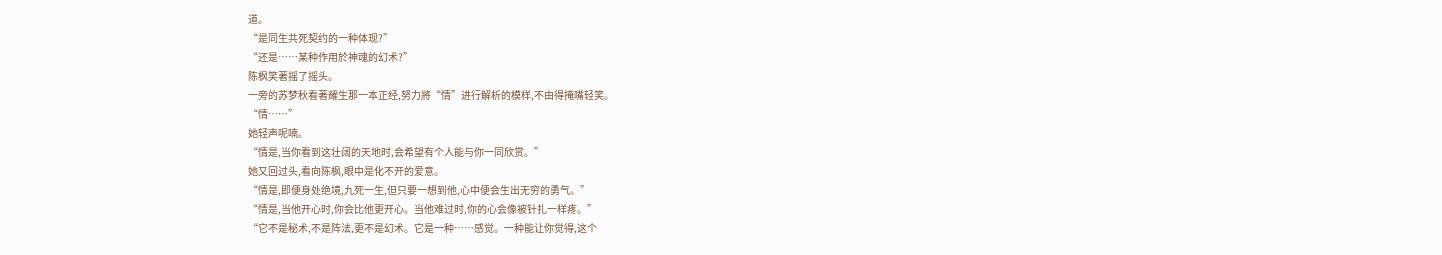道。
“是同生共死契约的一种体现?”
“还是……某种作用於神魂的幻术?”
陈枫笑著摇了摇头。
一旁的苏梦秋看著耀生那一本正经,努力將“情”进行解析的模样,不由得掩嘴轻笑。
“情……”
她轻声呢喃。
“情是,当你看到这壮阔的天地时,会希望有个人能与你一同欣赏。”
她又回过头,看向陈枫,眼中是化不开的爱意。
“情是,即便身处绝境,九死一生,但只要一想到他,心中便会生出无穷的勇气。”
“情是,当他开心时,你会比他更开心。当他难过时,你的心会像被针扎一样疼。”
“它不是秘术,不是阵法,更不是幻术。它是一种……感觉。一种能让你觉得,这个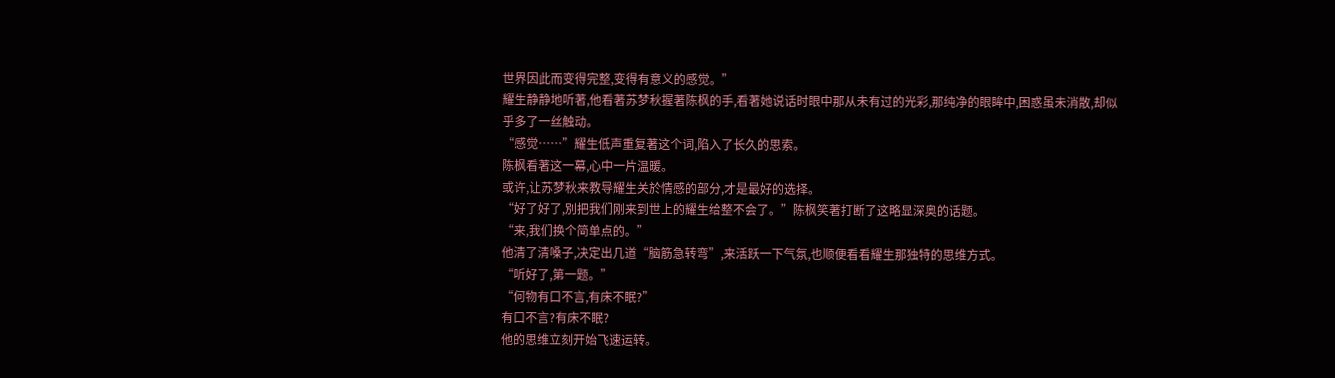世界因此而变得完整,变得有意义的感觉。”
耀生静静地听著,他看著苏梦秋握著陈枫的手,看著她说话时眼中那从未有过的光彩,那纯净的眼眸中,困惑虽未消散,却似乎多了一丝触动。
“感觉……”耀生低声重复著这个词,陷入了长久的思索。
陈枫看著这一幕,心中一片温暖。
或许,让苏梦秋来教导耀生关於情感的部分,才是最好的选择。
“好了好了,別把我们刚来到世上的耀生给整不会了。”陈枫笑著打断了这略显深奥的话题。
“来,我们换个简单点的。”
他清了清嗓子,决定出几道“脑筋急转弯”,来活跃一下气氛,也顺便看看耀生那独特的思维方式。
“听好了,第一题。”
“何物有口不言,有床不眠?”
有口不言?有床不眠?
他的思维立刻开始飞速运转。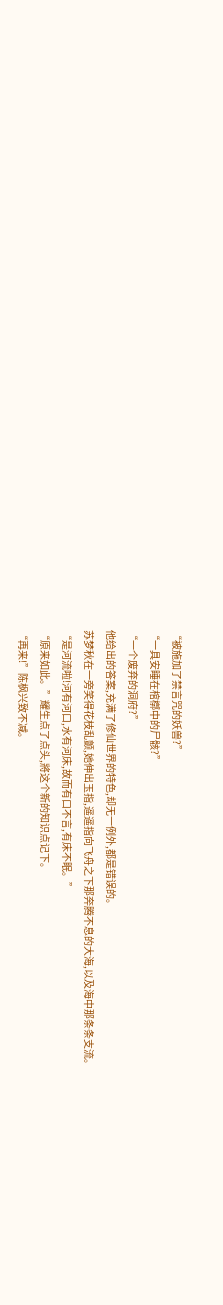“被施加了禁言咒的妖兽?”
“一具安睡在棺槨中的尸骸?”
“一个废弃的洞府?”
他给出的答案,充满了修仙世界的特色,却无一例外,都是错误的。
苏梦秋在一旁笑得花枝乱颤,她伸出玉指,遥遥指向飞舟之下那奔腾不息的大海,以及海中那条条支流。
“是河流啦!河有河口,水有河床,故而有口不言,有床不眠。”
“原来如此。”耀生点了点头,將这个新的知识点记下。
“再来!”陈枫兴致不减。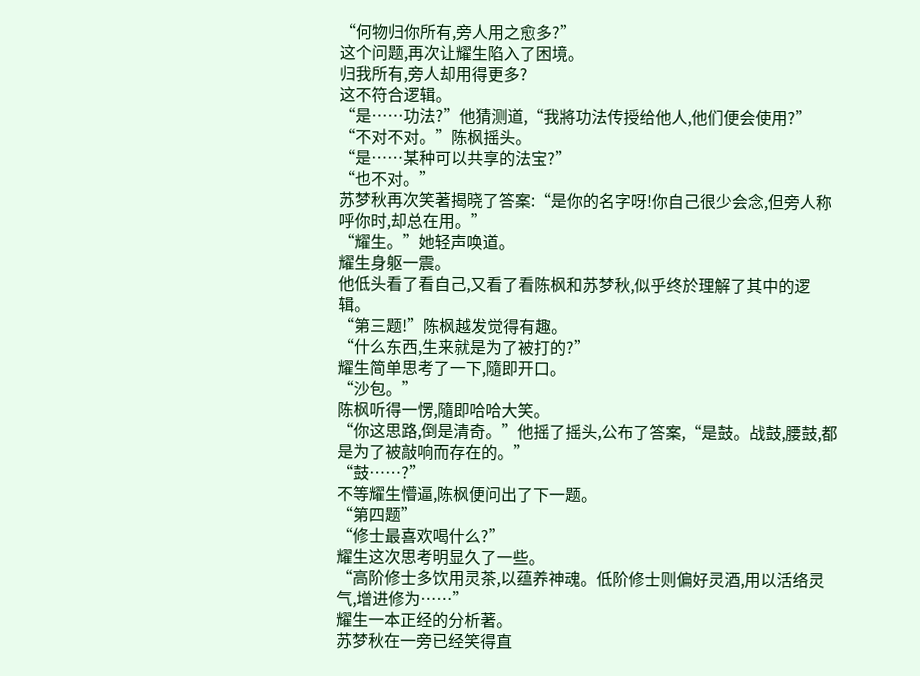“何物归你所有,旁人用之愈多?”
这个问题,再次让耀生陷入了困境。
归我所有,旁人却用得更多?
这不符合逻辑。
“是……功法?”他猜测道,“我將功法传授给他人,他们便会使用?”
“不对不对。”陈枫摇头。
“是……某种可以共享的法宝?”
“也不对。”
苏梦秋再次笑著揭晓了答案:“是你的名字呀!你自己很少会念,但旁人称呼你时,却总在用。”
“耀生。”她轻声唤道。
耀生身躯一震。
他低头看了看自己,又看了看陈枫和苏梦秋,似乎终於理解了其中的逻辑。
“第三题!”陈枫越发觉得有趣。
“什么东西,生来就是为了被打的?”
耀生简单思考了一下,隨即开口。
“沙包。”
陈枫听得一愣,隨即哈哈大笑。
“你这思路,倒是清奇。”他摇了摇头,公布了答案,“是鼓。战鼓,腰鼓,都是为了被敲响而存在的。”
“鼓……?”
不等耀生懵逼,陈枫便问出了下一题。
“第四题”
“修士最喜欢喝什么?”
耀生这次思考明显久了一些。
“高阶修士多饮用灵茶,以蕴养神魂。低阶修士则偏好灵酒,用以活络灵气,增进修为……”
耀生一本正经的分析著。
苏梦秋在一旁已经笑得直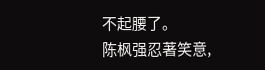不起腰了。
陈枫强忍著笑意,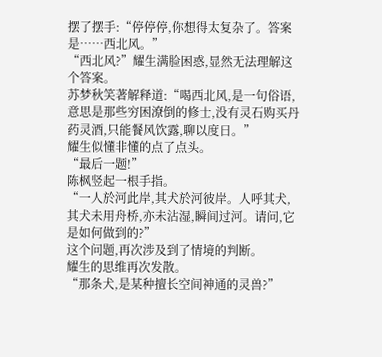摆了摆手:“停停停,你想得太复杂了。答案是……西北风。”
“西北风?”耀生满脸困惑,显然无法理解这个答案。
苏梦秋笑著解释道:“喝西北风,是一句俗语,意思是那些穷困潦倒的修士,没有灵石购买丹药灵酒,只能餐风饮露,聊以度日。”
耀生似懂非懂的点了点头。
“最后一题!”
陈枫竖起一根手指。
“一人於河此岸,其犬於河彼岸。人呼其犬,其犬未用舟桥,亦未沾湿,瞬间过河。请问,它是如何做到的?”
这个问题,再次涉及到了情境的判断。
耀生的思维再次发散。
“那条犬,是某种擅长空间神通的灵兽?”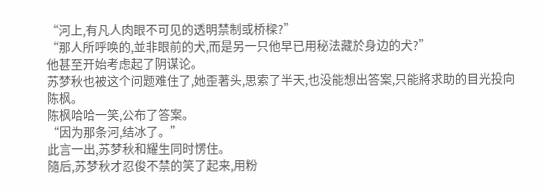“河上,有凡人肉眼不可见的透明禁制或桥樑?”
“那人所呼唤的,並非眼前的犬,而是另一只他早已用秘法藏於身边的犬?”
他甚至开始考虑起了阴谋论。
苏梦秋也被这个问题难住了,她歪著头,思索了半天,也没能想出答案,只能將求助的目光投向陈枫。
陈枫哈哈一笑,公布了答案。
“因为那条河,结冰了。”
此言一出,苏梦秋和耀生同时愣住。
隨后,苏梦秋才忍俊不禁的笑了起来,用粉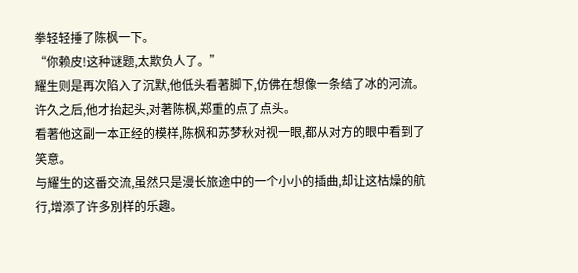拳轻轻捶了陈枫一下。
“你赖皮!这种谜题,太欺负人了。”
耀生则是再次陷入了沉默,他低头看著脚下,仿佛在想像一条结了冰的河流。
许久之后,他才抬起头,对著陈枫,郑重的点了点头。
看著他这副一本正经的模样,陈枫和苏梦秋对视一眼,都从对方的眼中看到了笑意。
与耀生的这番交流,虽然只是漫长旅途中的一个小小的插曲,却让这枯燥的航行,增添了许多別样的乐趣。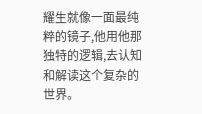耀生就像一面最纯粹的镜子,他用他那独特的逻辑,去认知和解读这个复杂的世界。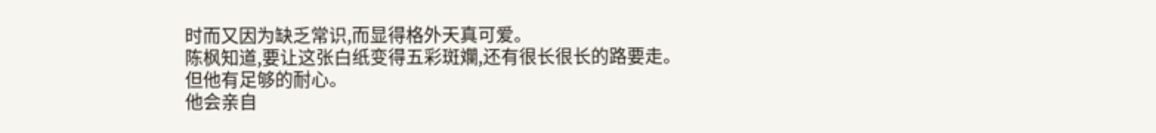时而又因为缺乏常识,而显得格外天真可爱。
陈枫知道,要让这张白纸变得五彩斑斕,还有很长很长的路要走。
但他有足够的耐心。
他会亲自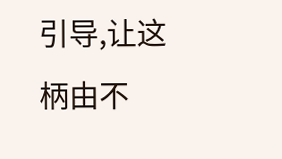引导,让这柄由不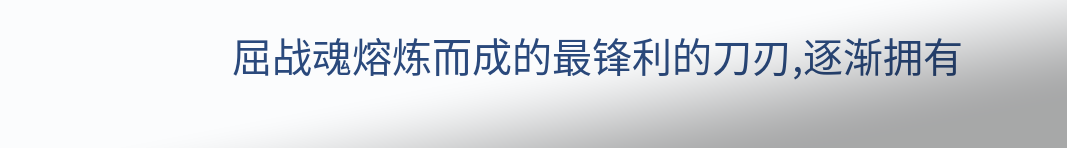屈战魂熔炼而成的最锋利的刀刃,逐渐拥有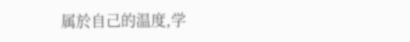属於自己的温度,学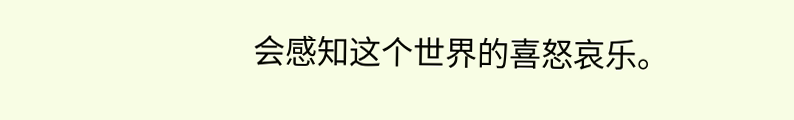会感知这个世界的喜怒哀乐。